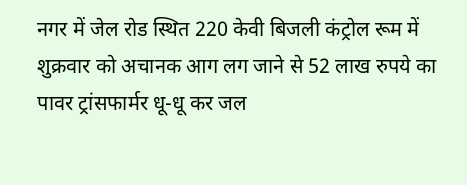नगर में जेल रोड स्थित 220 केवी बिजली कंट्रोल रूम में शुक्रवार को अचानक आग लग जाने से 52 लाख रुपये का पावर ट्रांसफार्मर धू-धू कर जल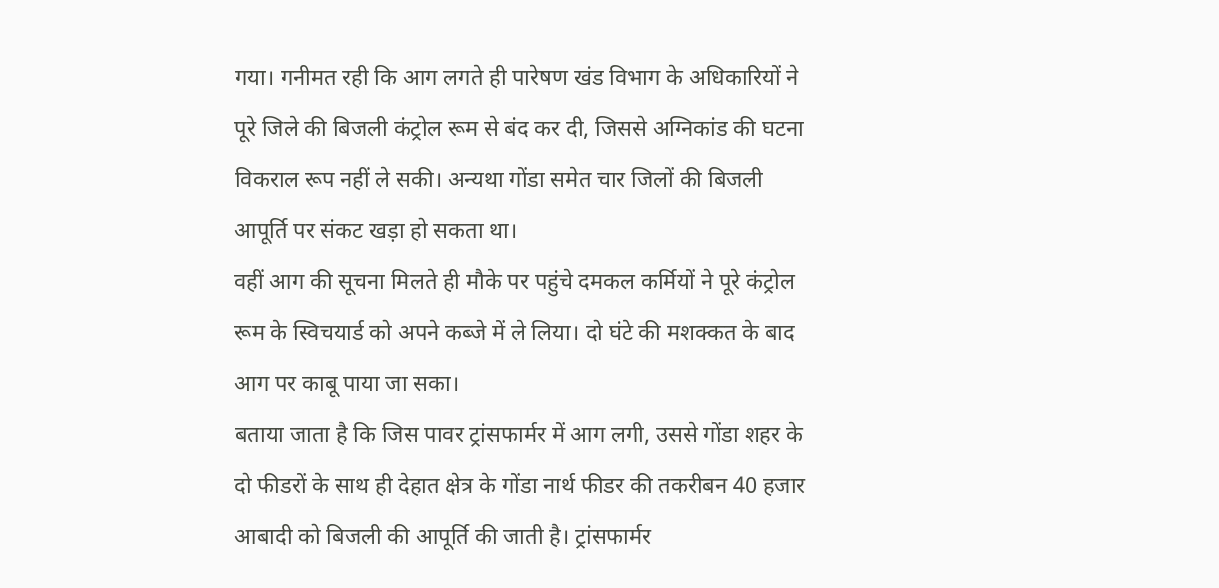गया। गनीमत रही कि आग लगते ही पारेषण खंड विभाग के अधिकारियों ने पूरे जिले की बिजली कंट्रोल रूम से बंद कर दी, जिससे अग्निकांड की घटना विकराल रूप नहीं ले सकी। अन्यथा गोंडा समेत चार जिलों की बिजली आपूर्ति पर संकट खड़ा हो सकता था।
वहीं आग की सूचना मिलते ही मौके पर पहुंचे दमकल कर्मियों ने पूरे कंट्रोल रूम के स्विचयार्ड को अपने कब्जे में ले लिया। दो घंटे की मशक्कत के बाद आग पर काबू पाया जा सका।
बताया जाता है कि जिस पावर ट्रांसफार्मर में आग लगी, उससे गोंडा शहर के दो फीडरों के साथ ही देहात क्षेत्र के गोंडा नार्थ फीडर की तकरीबन 40 हजार आबादी को बिजली की आपूर्ति की जाती है। ट्रांसफार्मर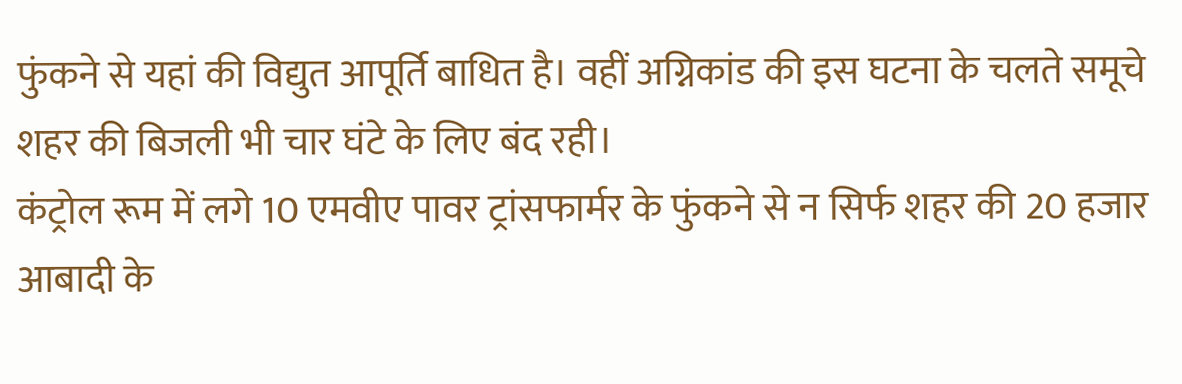फुंकने से यहां की विद्युत आपूर्ति बाधित है। वहीं अग्निकांड की इस घटना के चलते समूचे शहर की बिजली भी चार घंटे के लिए बंद रही।
कंट्रोल रूम में लगे 10 एमवीए पावर ट्रांसफार्मर के फुंकने से न सिर्फ शहर की 20 हजार आबादी के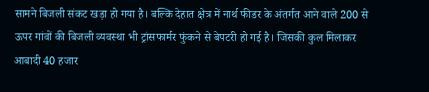सामने बिजली संकट खड़ा हो गया है। बल्कि देहात क्षेत्र में नार्थ फीडर के अंतर्गत आने वाले 200 से ऊपर गांवों की बिजली व्यवस्था भी ट्रांसफार्मर फुंकने से बेपटरी हो गई है। जिसकी कुल मिलाकर आबादी 40 हजार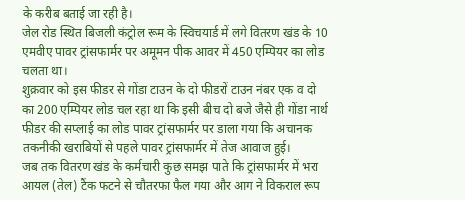के करीब बताई जा रही है।
जेल रोड स्थित बिजली कंट्रोल रूम के स्विचयार्ड में लगे वितरण खंड के 10 एमवीए पावर ट्रांसफार्मर पर अमूमन पीक आवर में 450 एम्पियर का लोड चलता था।
शुक्रवार को इस फीडर से गोंडा टाउन के दो फीडरों टाउन नंबर एक व दो का 200 एम्पियर लोड चल रहा था कि इसी बीच दो बजे जैसे ही गोंडा नार्थ फीडर की सप्लाई का लोड पावर ट्रांसफार्मर पर डाला गया कि अचानक तकनीकी खराबियों से पहले पावर ट्रांसफार्मर में तेज आवाज हुई।
जब तक वितरण खंड के कर्मचारी कुछ समझ पाते कि ट्रांसफार्मर में भरा आयल (तेल) टैंक फटने से चौतरफा फैल गया और आग ने विकराल रूप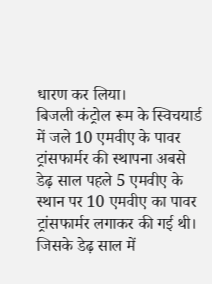धारण कर लिया।
बिजली कंट्रोल रूम के स्विचयार्ड में जले 10 एमवीए के पावर ट्रांसफार्मर की स्थापना अबसे डेढ़ साल पहले 5 एमवीए के स्थान पर 10 एमवीए का पावर ट्रांसफार्मर लगाकर की गई थी। जिसके डेढ़ साल में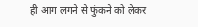ही आग लगने से फुंकने को लेकर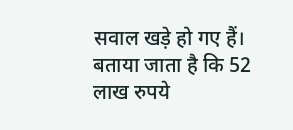सवाल खड़े हो गए हैं।
बताया जाता है कि 52 लाख रुपये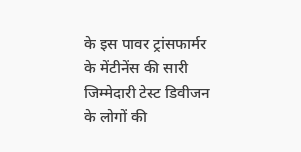के इस पावर ट्रांसफार्मर के मेंटीनेंस की सारी जिम्मेदारी टेस्ट डिवीजन के लोगों की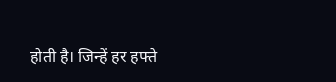होती है। जिन्हें हर हफ्ते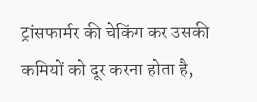ट्रांसफार्मर की चेकिंग कर उसकी कमियों को दूर करना होता है,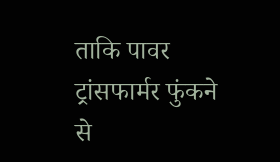ताकि पावर ट्रांसफार्मर फुंकने से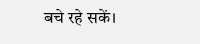बचे रहे सकें।